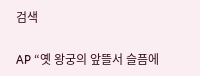검색

AP “옛 왕궁의 앞뜰서 슬픔에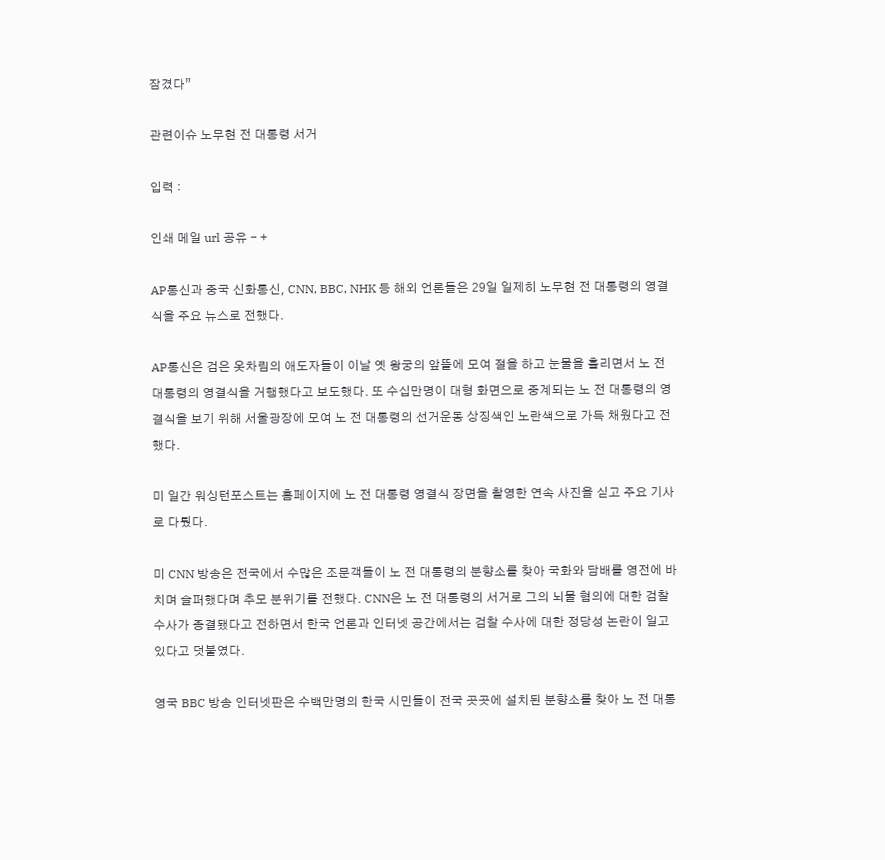잠겼다”

관련이슈 노무현 전 대통령 서거

입력 :

인쇄 메일 url 공유 - +

AP통신과 중국 신화통신, CNN, BBC, NHK 등 해외 언론들은 29일 일제히 노무현 전 대통령의 영결식을 주요 뉴스로 전했다.

AP통신은 검은 옷차림의 애도자들이 이날 옛 왕궁의 앞뜰에 모여 절을 하고 눈물을 흘리면서 노 전 대통령의 영결식을 거행했다고 보도했다. 또 수십만명이 대형 화면으로 중계되는 노 전 대통령의 영결식을 보기 위해 서울광장에 모여 노 전 대통령의 선거운동 상징색인 노란색으로 가득 채웠다고 전했다.

미 일간 워싱턴포스트는 홈페이지에 노 전 대통령 영결식 장면을 촬영한 연속 사진을 싣고 주요 기사로 다뤘다.

미 CNN 방송은 전국에서 수많은 조문객들이 노 전 대통령의 분향소를 찾아 국화와 담배를 영전에 바치며 슬퍼했다며 추모 분위기를 전했다. CNN은 노 전 대통령의 서거로 그의 뇌물 혐의에 대한 검찰 수사가 종결됐다고 전하면서 한국 언론과 인터넷 공간에서는 검찰 수사에 대한 정당성 논란이 일고 있다고 덧붙였다.

영국 BBC 방송 인터넷판은 수백만명의 한국 시민들이 전국 곳곳에 설치된 분향소를 찾아 노 전 대통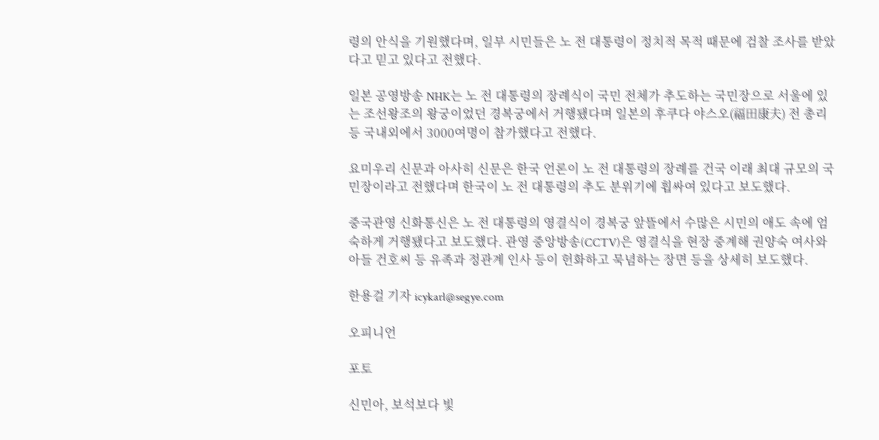령의 안식을 기원했다며, 일부 시민들은 노 전 대통령이 정치적 목적 때문에 검찰 조사를 받았다고 믿고 있다고 전했다.

일본 공영방송 NHK는 노 전 대통령의 장례식이 국민 전체가 추도하는 국민장으로 서울에 있는 조선왕조의 왕궁이었던 경복궁에서 거행됐다며 일본의 후쿠다 야스오(福田康夫) 전 총리 등 국내외에서 3000여명이 참가했다고 전했다.

요미우리 신문과 아사히 신문은 한국 언론이 노 전 대통령의 장례를 건국 이래 최대 규모의 국민장이라고 전했다며 한국이 노 전 대통령의 추도 분위기에 휩싸여 있다고 보도했다.

중국관영 신화통신은 노 전 대통령의 영결식이 경복궁 앞뜰에서 수많은 시민의 애도 속에 엄숙하게 거행됐다고 보도했다. 관영 중앙방송(CCTV)은 영결식을 현장 중계해 권양숙 여사와 아들 건호씨 등 유족과 정관계 인사 등이 헌화하고 묵념하는 장면 등을 상세히 보도했다.

한용걸 기자 icykarl@segye.com

오피니언

포토

신민아, 보석보다 빛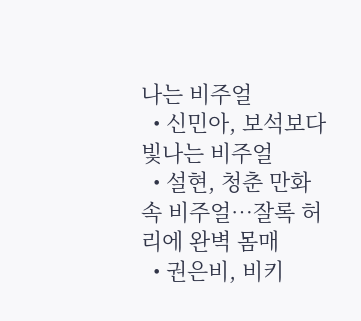나는 비주얼
  • 신민아, 보석보다 빛나는 비주얼
  • 설현, 청춘 만화 속 비주얼…잘록 허리에 완벽 몸매
  • 권은비, 비키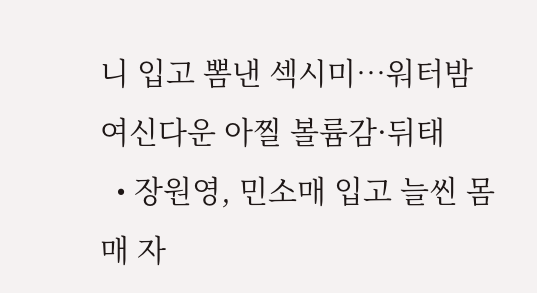니 입고 뽐낸 섹시미…워터밤 여신다운 아찔 볼륨감·뒤태
  • 장원영, 민소매 입고 늘씬 몸매 자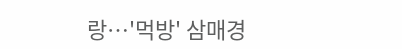랑…'먹방' 삼매경